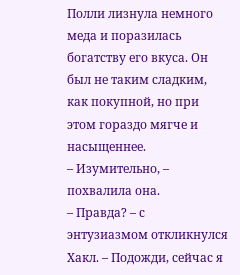Полли лизнула немного меда и поразилась богатству его вкуса. Он был не таким сладким, как покупной, но при этом гораздо мягче и насыщеннее.
– Изумительно, – похвалила она.
– Правда? – с энтузиазмом откликнулся Хакл. – Подожди, сейчас я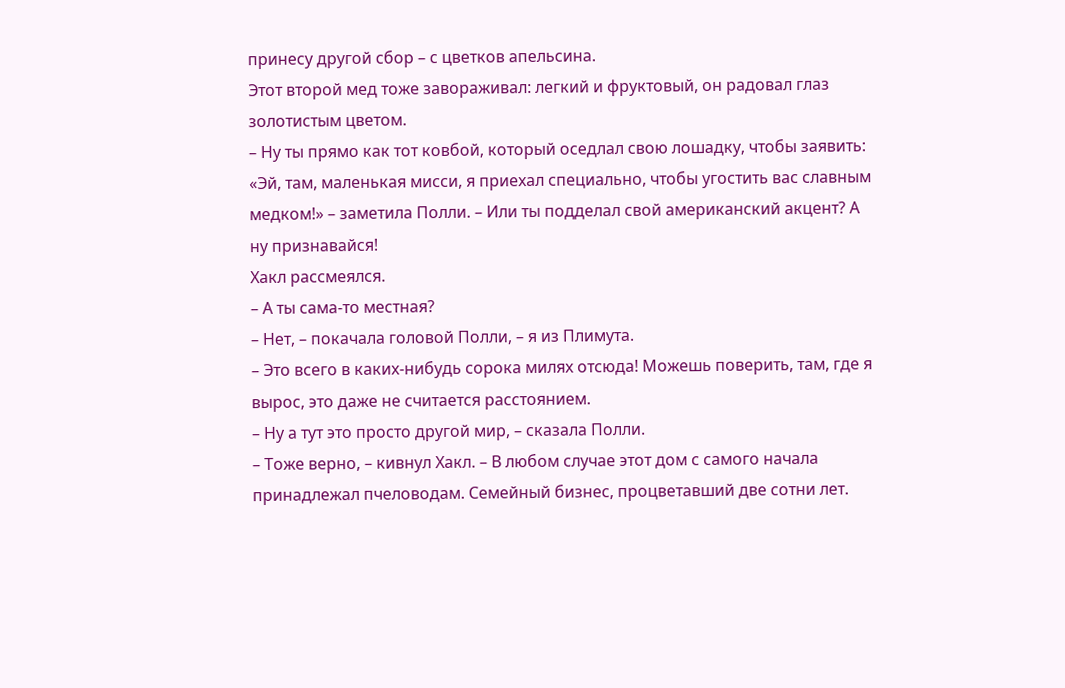принесу другой сбор – с цветков апельсина.
Этот второй мед тоже завораживал: легкий и фруктовый, он радовал глаз золотистым цветом.
– Ну ты прямо как тот ковбой, который оседлал свою лошадку, чтобы заявить: «Эй, там, маленькая мисси, я приехал специально, чтобы угостить вас славным медком!» – заметила Полли. – Или ты подделал свой американский акцент? А ну признавайся!
Хакл рассмеялся.
– А ты сама-то местная?
– Нет, – покачала головой Полли, – я из Плимута.
– Это всего в каких-нибудь сорока милях отсюда! Можешь поверить, там, где я вырос, это даже не считается расстоянием.
– Ну а тут это просто другой мир, – сказала Полли.
– Тоже верно, – кивнул Хакл. – В любом случае этот дом с самого начала принадлежал пчеловодам. Семейный бизнес, процветавший две сотни лет.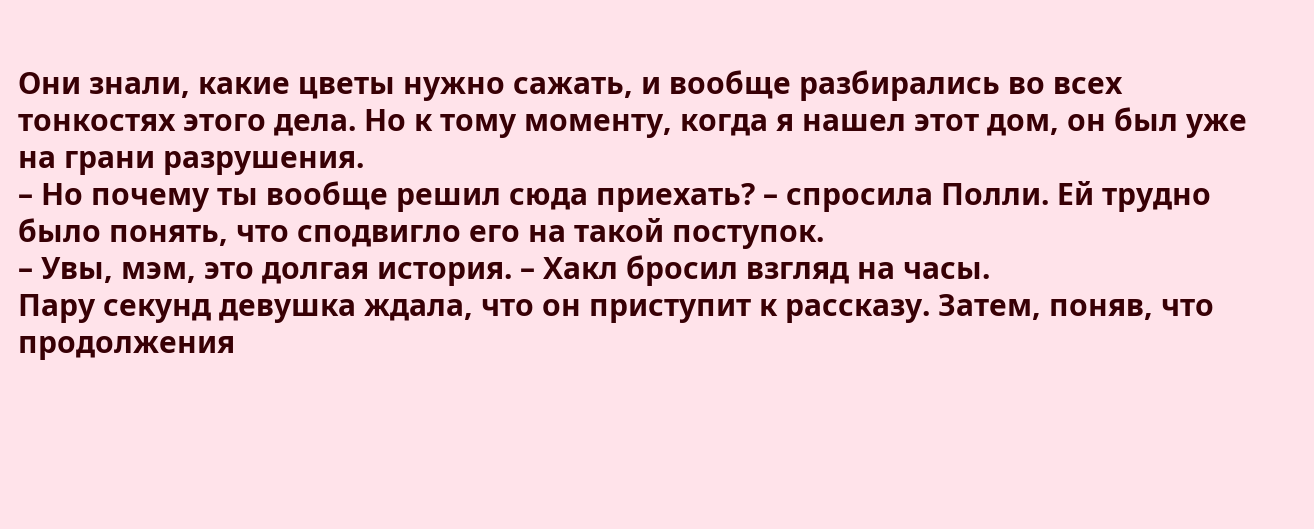Они знали, какие цветы нужно сажать, и вообще разбирались во всех тонкостях этого дела. Но к тому моменту, когда я нашел этот дом, он был уже на грани разрушения.
– Но почему ты вообще решил сюда приехать? – спросила Полли. Ей трудно было понять, что сподвигло его на такой поступок.
– Увы, мэм, это долгая история. – Хакл бросил взгляд на часы.
Пару секунд девушка ждала, что он приступит к рассказу. Затем, поняв, что продолжения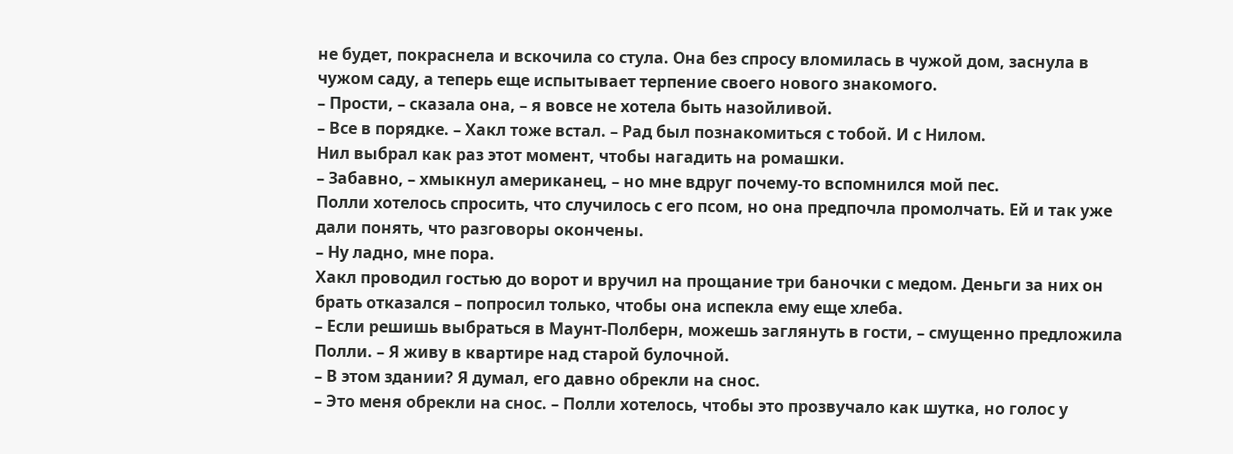не будет, покраснела и вскочила со стула. Она без спросу вломилась в чужой дом, заснула в чужом саду, а теперь еще испытывает терпение своего нового знакомого.
– Прости, – сказала она, – я вовсе не хотела быть назойливой.
– Все в порядке. – Хакл тоже встал. – Рад был познакомиться с тобой. И с Нилом.
Нил выбрал как раз этот момент, чтобы нагадить на ромашки.
– Забавно, – хмыкнул американец, – но мне вдруг почему-то вспомнился мой пес.
Полли хотелось спросить, что случилось с его псом, но она предпочла промолчать. Ей и так уже дали понять, что разговоры окончены.
– Ну ладно, мне пора.
Хакл проводил гостью до ворот и вручил на прощание три баночки с медом. Деньги за них он брать отказался – попросил только, чтобы она испекла ему еще хлеба.
– Если решишь выбраться в Маунт-Полберн, можешь заглянуть в гости, – смущенно предложила Полли. – Я живу в квартире над старой булочной.
– В этом здании? Я думал, его давно обрекли на снос.
– Это меня обрекли на снос. – Полли хотелось, чтобы это прозвучало как шутка, но голос у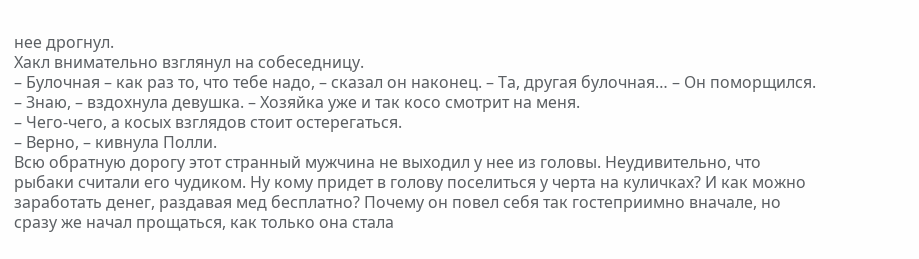нее дрогнул.
Хакл внимательно взглянул на собеседницу.
– Булочная – как раз то, что тебе надо, – сказал он наконец. – Та, другая булочная… – Он поморщился.
– Знаю, – вздохнула девушка. – Хозяйка уже и так косо смотрит на меня.
– Чего-чего, а косых взглядов стоит остерегаться.
– Верно, – кивнула Полли.
Всю обратную дорогу этот странный мужчина не выходил у нее из головы. Неудивительно, что рыбаки считали его чудиком. Ну кому придет в голову поселиться у черта на куличках? И как можно заработать денег, раздавая мед бесплатно? Почему он повел себя так гостеприимно вначале, но сразу же начал прощаться, как только она стала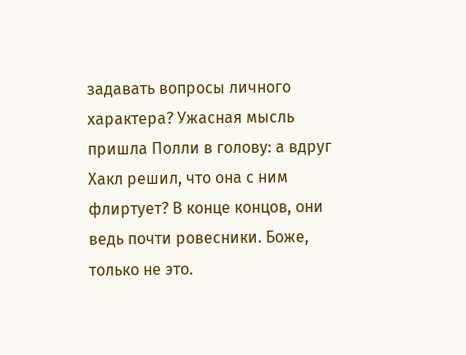задавать вопросы личного характера? Ужасная мысль пришла Полли в голову: а вдруг Хакл решил, что она с ним флиртует? В конце концов, они ведь почти ровесники. Боже, только не это.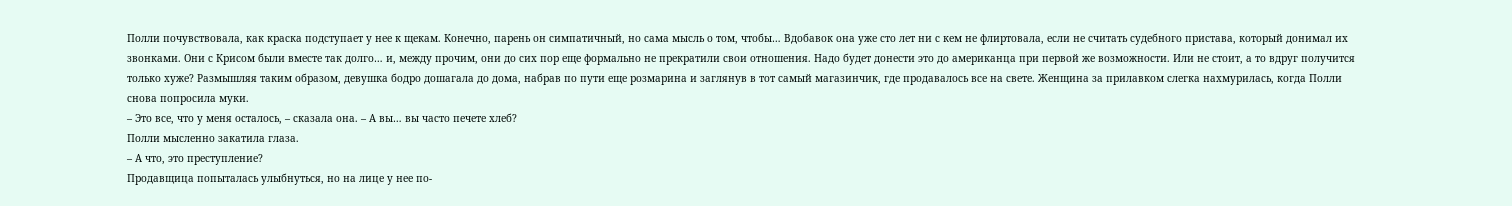Полли почувствовала, как краска подступает у нее к щекам. Конечно, парень он симпатичный, но сама мысль о том, чтобы… Вдобавок она уже сто лет ни с кем не флиртовала, если не считать судебного пристава, который донимал их звонками. Они с Крисом были вместе так долго… и, между прочим, они до сих пор еще формально не прекратили свои отношения. Надо будет донести это до американца при первой же возможности. Или не стоит, а то вдруг получится только хуже? Размышляя таким образом, девушка бодро дошагала до дома, набрав по пути еще розмарина и заглянув в тот самый магазинчик, где продавалось все на свете. Женщина за прилавком слегка нахмурилась, когда Полли снова попросила муки.
– Это все, что у меня осталось, – сказала она. – А вы… вы часто печете хлеб?
Полли мысленно закатила глаза.
– А что, это преступление?
Продавщица попыталась улыбнуться, но на лице у нее по-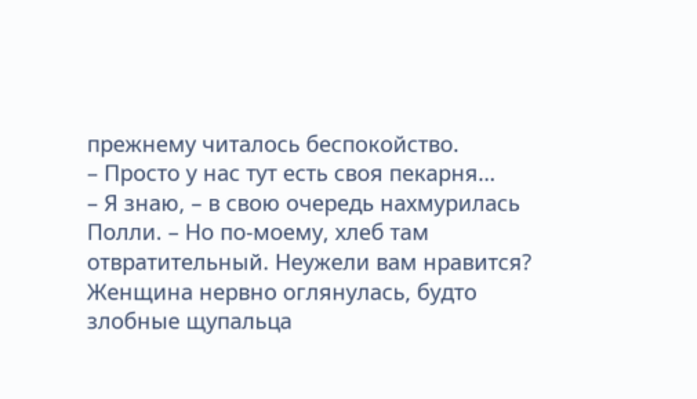прежнему читалось беспокойство.
– Просто у нас тут есть своя пекарня…
– Я знаю, – в свою очередь нахмурилась Полли. – Но по-моему, хлеб там отвратительный. Неужели вам нравится?
Женщина нервно оглянулась, будто злобные щупальца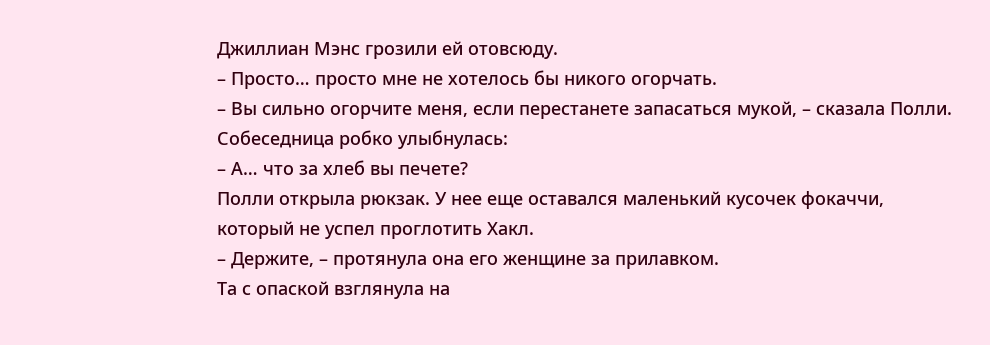Джиллиан Мэнс грозили ей отовсюду.
– Просто… просто мне не хотелось бы никого огорчать.
– Вы сильно огорчите меня, если перестанете запасаться мукой, – сказала Полли.
Собеседница робко улыбнулась:
– А… что за хлеб вы печете?
Полли открыла рюкзак. У нее еще оставался маленький кусочек фокаччи, который не успел проглотить Хакл.
– Держите, – протянула она его женщине за прилавком.
Та с опаской взглянула на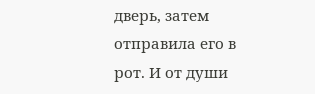дверь, затем отправила его в рот. И от души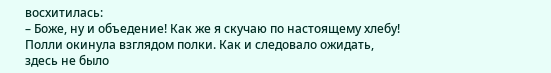восхитилась:
– Боже, ну и объедение! Как же я скучаю по настоящему хлебу!
Полли окинула взглядом полки. Как и следовало ожидать, здесь не было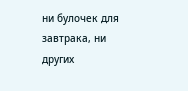ни булочек для завтрака, ни других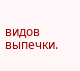видов выпечки.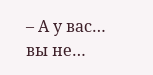– А у вас… вы не…